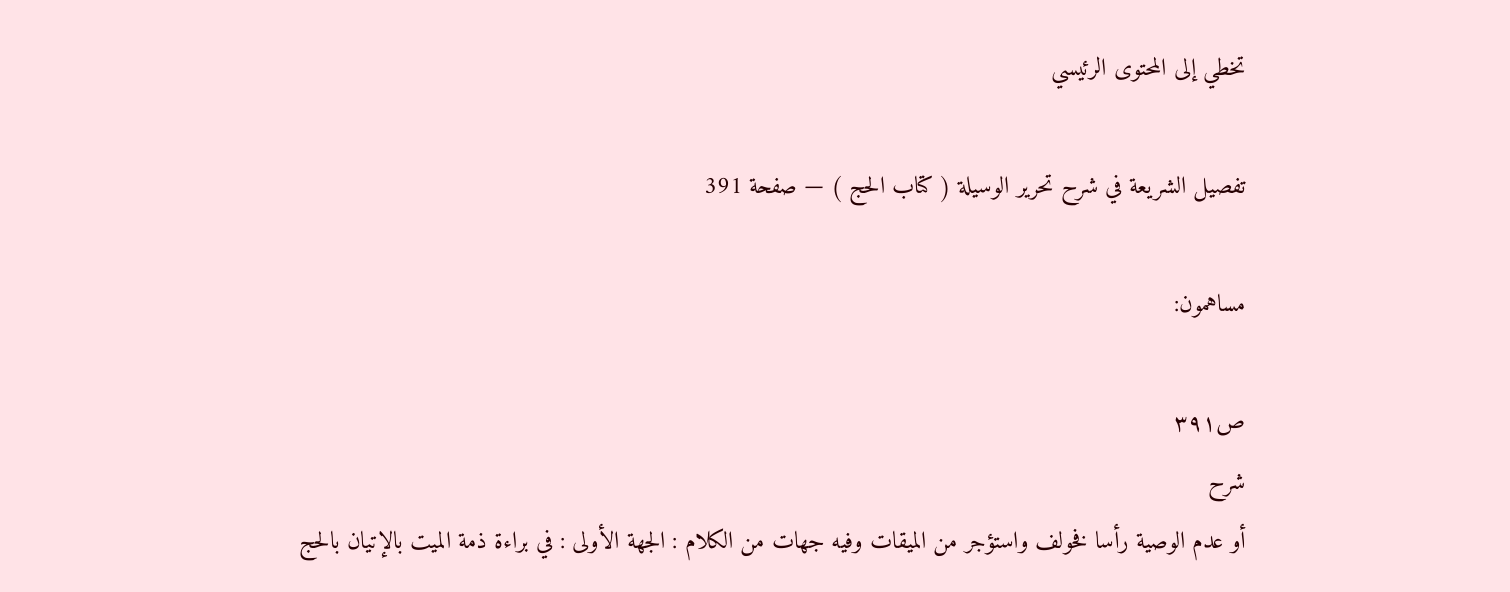تخطي إلى المحتوى الرئيسي

تفصيل الشريعة في شرح تحرير الوسيلة ( كتاب الحج ) — صفحة 391

مساهمون:

ص٣٩١
شرح
أو عدم الوصية رأسا فخولف واستؤجر من الميقات وفيه جهات من الكلام : الجهة الأولى : في براءة ذمة الميت بالإتيان بالحج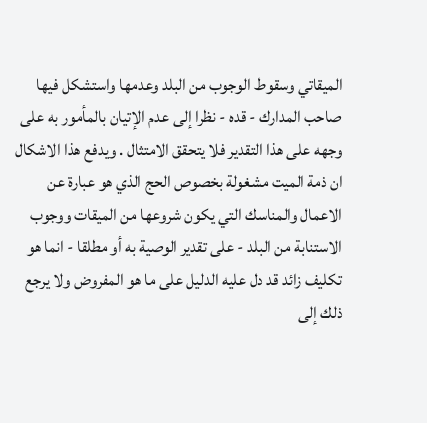الميقاتي وسقوط الوجوب من البلد وعدمها واستشكل فيها صاحب المدارك - قده - نظرا إلى عدم الإتيان بالمأمور به على وجهه على هذا التقدير فلا يتحقق الامتثال . ويدفع هذا الاشكال ان ذمة الميت مشغولة بخصوص الحج الذي هو عبارة عن الاعمال والمناسك التي يكون شروعها من الميقات ووجوب الاستنابة من البلد - على تقدير الوصية به أو مطلقا - انما هو تكليف زائد قد دل عليه الدليل على ما هو المفروض ولا يرجع ذلك إلى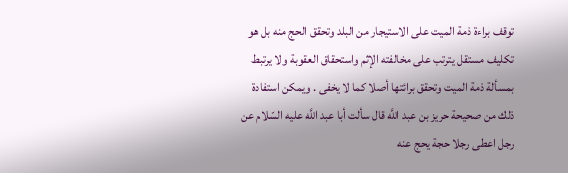توقف براءة ذمة الميت على الاستيجار من البلد وتحقق الحج منه بل هو تكليف مستقل يترتب على مخالفته الإثم واستحقاق العقوبة ولا يرتبط بمسألة ذمة الميت وتحقق برائتها أصلا كما لا يخفى . ويمكن استفادة ذلك من صحيحة حريز بن عبد اللَّه قال سألت أبا عبد اللَّه عليه السّلام عن رجل اعطى رجلا حجة يحج عنه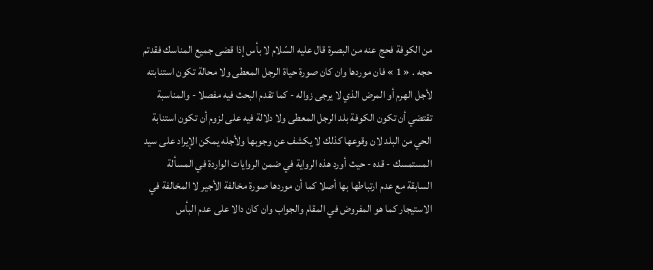من الكوفة فحج عنه من البصرة قال عليه السّلام لا بأس إذا قضى جميع المناسك فقدتم حجه . « 1 » فان موردها وان كان صورة حياة الرجل المعطى ولا محالة تكون استنابته لأجل الهرم أو المرض الذي لا يرجى زواله - كما تقدم البحث فيه مفصلا - والمناسبة تقتضي أن تكون الكوفة بلد الرجل المعطى ولا دلالة فيه على لزوم أن تكون استنابة الحي من البلد لان وقوعها كذلك لا يكشف عن وجوبها ولأجله يمكن الإيراد على سيد المستمسك - قده - حيث أورد هذه الرواية في ضمن الروايات الواردة في المسألة السابقة مع عدم ارتباطها بها أصلا كما أن موردها صورة مخالفة الأجير لا المخالفة في الاستيجار كما هو المفروض في المقام والجواب وان كان دالا على عدم البأس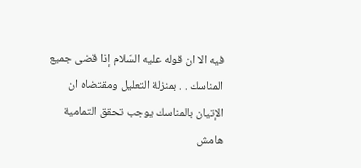فيه الا ان قوله عليه السّلام إذا قضى جميع المناسك . . بمنزلة التعليل ومقتضاه ان الإتيان بالمناسك يوجب تحقق التمامية
هامش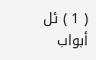( 1 ) ئل أبواب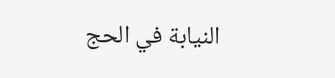النيابة في الحج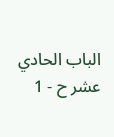الباب الحادي عشر ح - 1